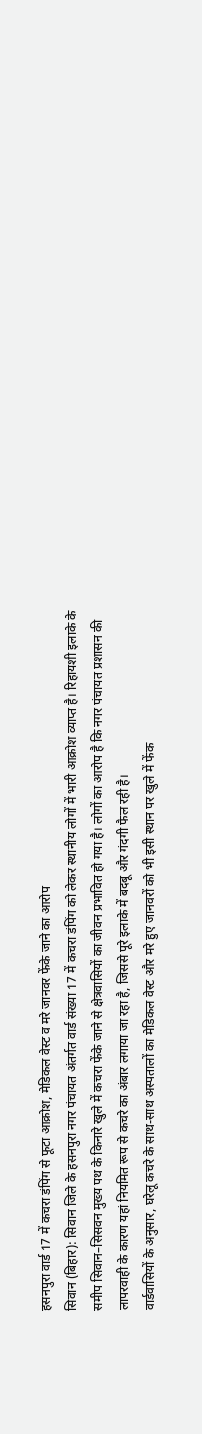हसनपुरा वार्ड 17 में कचरा डंपिंग से फूटा आक्रोश, मेडिकल वेस्ट व मरे जानवर फेंके जाने का आरोप
सिवान (बिहार): सिवान जिले के हसनपुरा नगर पंचायत अंतर्गत वार्ड संख्या 17 में कचरा डंपिंग को लेकर स्थानीय लोगों में भारी आक्रोश व्याप्त है। रिहायशी इलाके के समीप सिवान–सिसवन मुख्य पथ के किनारे खुले में कचरा फेंके जाने से क्षेत्रवासियों का जीवन प्रभावित हो गया है। लोगों का आरोप है कि नगर पंचायत प्रशासन की लापरवाही के कारण यहां नियमित रूप से कचरे का अंबार लगाया जा रहा है, जिससे पूरे इलाके में बदबू और गंदगी फैल रही है।
वार्डवासियों के अनुसार, घरेलू कचरे के साथ-साथ अस्पतालों का मेडिकल वेस्ट और मरे हुए जानवरों को भी इसी स्थान पर खुले में फेंक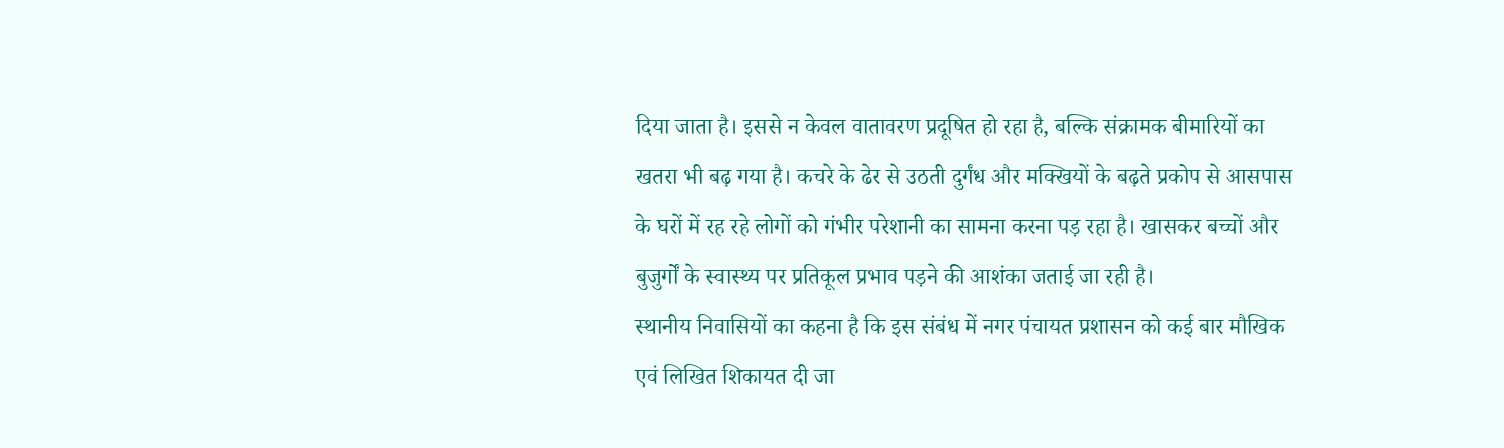दिया जाता है। इससे न केवल वातावरण प्रदूषित हो रहा है, बल्कि संक्रामक बीमारियों का खतरा भी बढ़ गया है। कचरे के ढेर से उठती दुर्गंध और मक्खियों के बढ़ते प्रकोप से आसपास के घरों में रह रहे लोगों को गंभीर परेशानी का सामना करना पड़ रहा है। खासकर बच्चों और बुजुर्गों के स्वास्थ्य पर प्रतिकूल प्रभाव पड़ने की आशंका जताई जा रही है।
स्थानीय निवासियों का कहना है कि इस संबंध में नगर पंचायत प्रशासन को कई बार मौखिक एवं लिखित शिकायत दी जा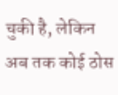चुकी है, लेकिन अब तक कोई ठोस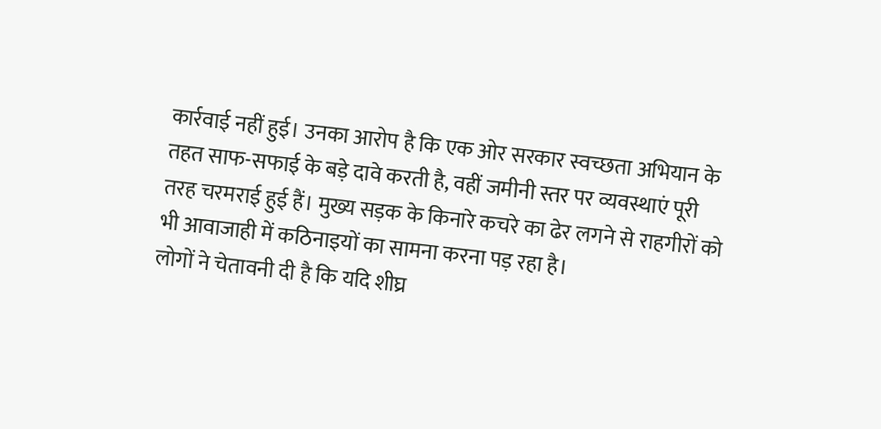कार्रवाई नहीं हुई। उनका आरोप है कि एक ओर सरकार स्वच्छता अभियान के तहत साफ-सफाई के बड़े दावे करती है, वहीं जमीनी स्तर पर व्यवस्थाएं पूरी तरह चरमराई हुई हैं। मुख्य सड़क के किनारे कचरे का ढेर लगने से राहगीरों को भी आवाजाही में कठिनाइयों का सामना करना पड़ रहा है।
लोगों ने चेतावनी दी है कि यदि शीघ्र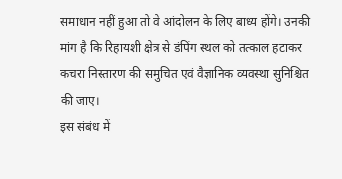समाधान नहीं हुआ तो वे आंदोलन के लिए बाध्य होंगे। उनकी मांग है कि रिहायशी क्षेत्र से डंपिंग स्थल को तत्काल हटाकर कचरा निस्तारण की समुचित एवं वैज्ञानिक व्यवस्था सुनिश्चित की जाए।
इस संबंध में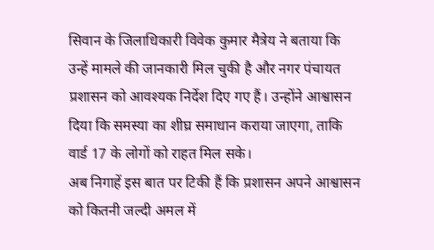सिवान के जिलाधिकारी विवेक कुमार मैत्रेय ने बताया कि उन्हें मामले की जानकारी मिल चुकी है और नगर पंचायत प्रशासन को आवश्यक निर्देश दिए गए हैं। उन्होंने आश्वासन दिया कि समस्या का शीघ्र समाधान कराया जाएगा, ताकि वार्ड 17 के लोगों को राहत मिल सके।
अब निगाहें इस बात पर टिकी हैं कि प्रशासन अपने आश्वासन को कितनी जल्दी अमल में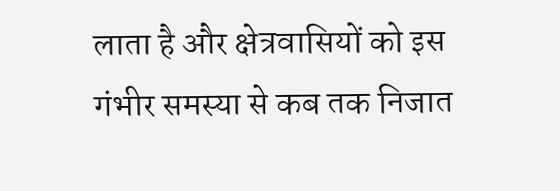लाता है और क्षेत्रवासियों को इस गंभीर समस्या से कब तक निजात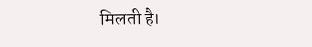मिलती है।